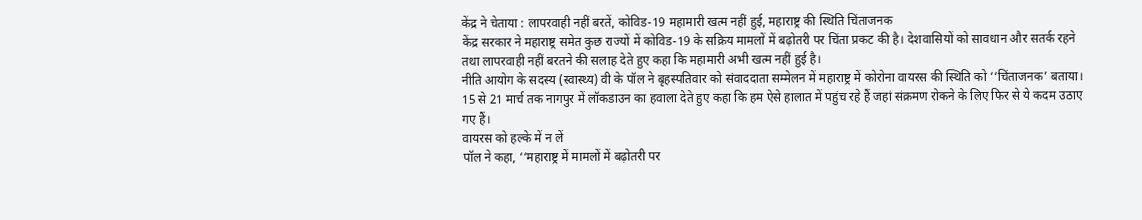केंद्र ने चेताया : लापरवाही नहीं बरतें, कोविड-19 महामारी खत्म नहीं हुई, महाराष्ट्र की स्थिति चिंताजनक
केंद्र सरकार ने महाराष्ट्र समेत कुछ राज्यों में कोविड-19 के सक्रिय मामलों में बढ़ोतरी पर चिंता प्रकट की है। देशवासियों को सावधान और सतर्क रहने तथा लापरवाही नहीं बरतने की सलाह देते हुए कहा कि महामारी अभी खत्म नहीं हुई है।
नीति आयोग के सदस्य (स्वास्थ्य) वी के पॉल ने बृहस्पतिवार को संवाददाता सम्मेलन में महाराष्ट्र में कोरोना वायरस की स्थिति को ‘‘चिंताजनक’ बताया। 15 से 21 मार्च तक नागपुर में लॉकडाउन का हवाला देते हुए कहा कि हम ऐसे हालात में पहुंच रहे हैं जहां संक्रमण रोकने के लिए फिर से ये कदम उठाए गए हैं।
वायरस को हल्के में न लें
पॉल ने कहा, ‘‘महाराष्ट्र में मामलों में बढ़ोतरी पर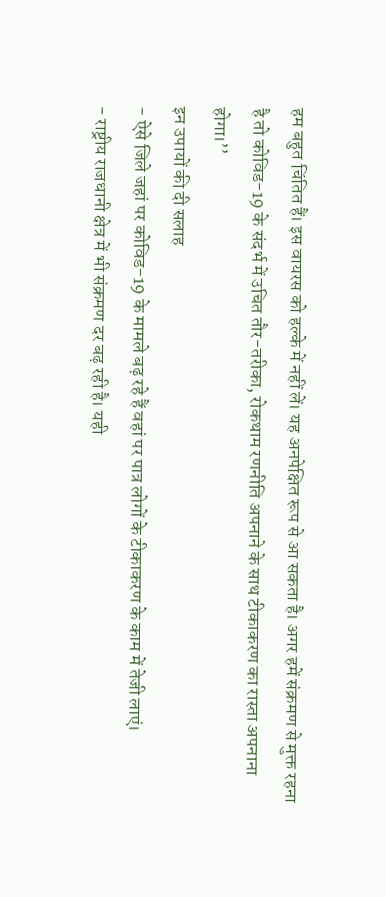हम बहुत चिंतित हैं। इस वायरस को हल्के में नहीं लें। यह अनपेक्षित रूप से आ सकता है। अगर हमें संक्रमण से मुक्त रहना है तो कोविड-19 के संदर्भ में उचित तौर-तरीका, रोकथाम रणनीति अपनाने के साथ टीकाकरण का रास्ता अपनाना होगा।’’
इन उपायों की दी सलाह
- ऐसे जिले जहां पर कोविड-19 के मामले बढ़ रहे हैं वहां पर पात्र लोगों के टीकाकरण के काम में तेजी लाएं।
- राष्ट्रीय राजधानी क्षेत्र में भी संक्रमण दर बढ़ रही है। यही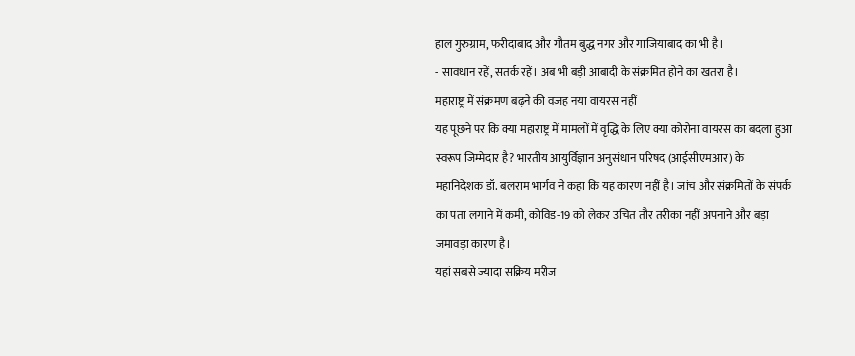हाल गुरुग्राम, फरीदाबाद और गौतम बुद्ध नगर और गाजियाबाद का भी है।
- सावधान रहें, सतर्क रहें। अब भी बड़ी आबादी के संक्रमित होने का खतरा है।
महाराष्ट्र में संक्रमण बढ़ने की वजह नया वायरस नहीं
यह पूछने पर कि क्या महाराष्ट्र में मामलों में वृद्धि के लिए क्या कोरोना वायरस का बदला हुआ स्वरूप जिम्मेदार है? भारतीय आयुर्विज्ञान अनुसंधान परिषद (आईसीएमआर) के महानिदेशक डॉ. बलराम भार्गव ने कहा कि यह कारण नहीं है। जांच और संक्रमितों के संपर्क का पता लगाने में कमी, कोविड-19 को लेकर उचित तौर तरीका नहीं अपनाने और बड़ा जमावड़ा कारण है।
यहां सबसे ज्यादा सक्रिय मरीज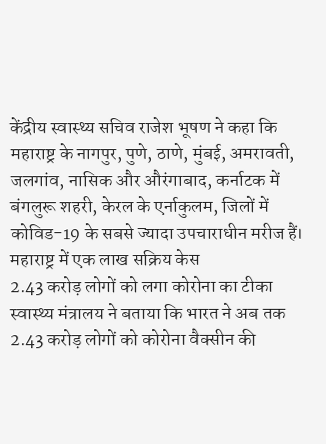केंद्रीय स्वास्थ्य सचिव राजेश भूषण ने कहा कि महाराष्ट्र के नागपुर, पुणे, ठाणे, मुंबई, अमरावती, जलगांव, नासिक और औरंगाबाद, कर्नाटक में बंगलुरू शहरी, केरल के एर्नाकुलम, जिलों में कोविड-19 के सबसे ज्यादा उपचाराधीन मरीज हैं।
महाराष्ट्र में एक लाख सक्रिय केस
2.43 करोड़ लोगों को लगा कोरोना का टीका
स्वास्थ्य मंत्रालय ने बताया कि भारत ने अब तक 2.43 करोड़ लोगों को कोरोना वैक्सीन की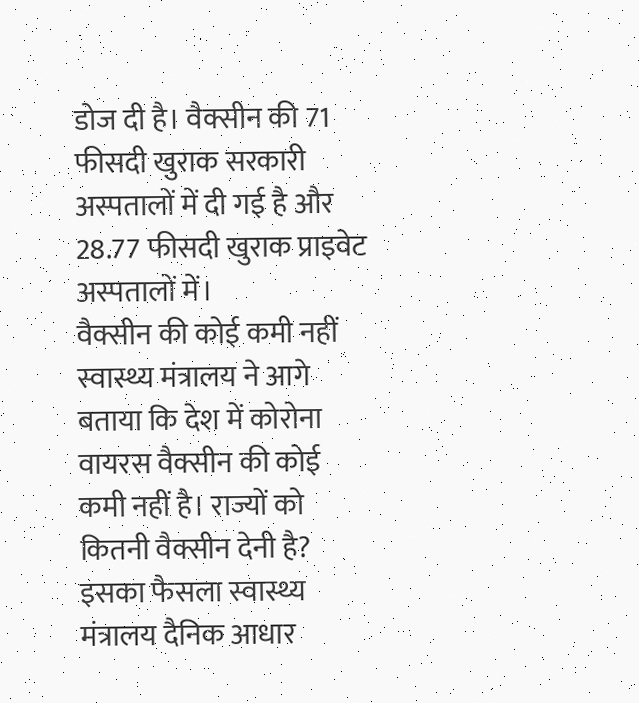डोज दी है। वैक्सीन की 71 फीसदी खुराक सरकारी अस्पतालों में दी गई है और 28.77 फीसदी खुराक प्राइवेट अस्पतालों में।
वैक्सीन की कोई कमी नहीं
स्वास्थ्य मंत्रालय ने आगे बताया कि देश में कोरोना वायरस वैक्सीन की कोई कमी नहीं है। राज्यों को कितनी वैक्सीन देनी है? इसका फैसला स्वास्थ्य मंत्रालय दैनिक आधार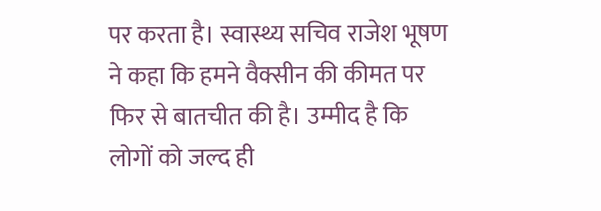पर करता है। स्वास्थ्य सचिव राजेश भूषण ने कहा कि हमने वैक्सीन की कीमत पर फिर से बातचीत की है। उम्मीद है कि लोगों को जल्द ही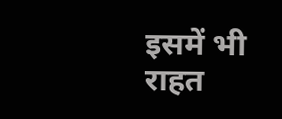इसमें भी राहत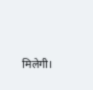मिलेगी।